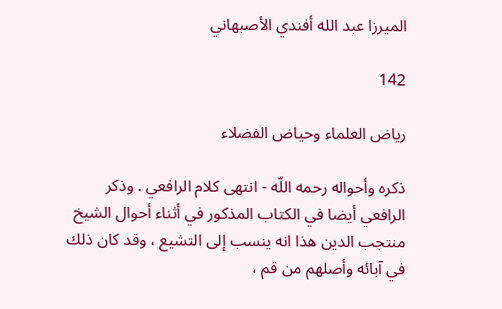الميرزا عبد الله أفندي الأصبهاني

142

رياض العلماء وحياض الفضلاء

ذكره وأحواله رحمه اللّه - انتهى كلام الرافعي . وذكر الرافعي أيضا في الكتاب المذكور في أثناء أحوال الشيخ منتجب الدين هذا انه ينسب إلى التشيع ، وقد كان ذلك في آبائه وأصلهم من قم ،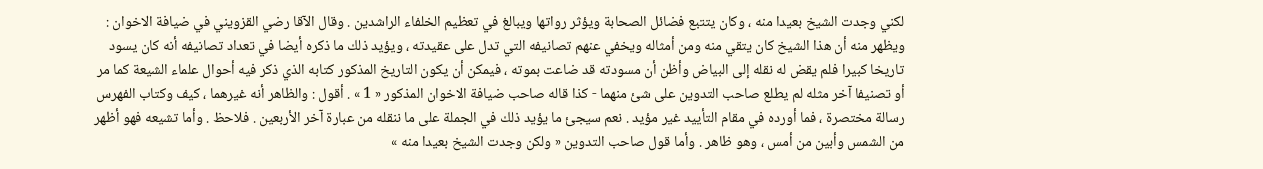لكني وجدت الشيخ بعيدا منه ، وكان يتتبع فضائل الصحابة ويؤثر رواتها ويبالغ في تعظيم الخلفاء الراشدين . وقال الآقا رضي القزويني في ضيافة الاخوان : ويظهر منه أن هذا الشيخ كان يتقي منه ومن أمثاله ويخفي عنهم تصانيفه التي تدل على عقيدته ، ويؤيد ذلك ما ذكره أيضا في تعداد تصانيفه أنه كان يسود تاريخا كبيرا فلم يقض له نقله إلى البياض وأظن أن مسودته قد ضاعت بموته ، فيمكن أن يكون التاريخ المذكور كتابه الذي ذكر فيه أحوال علماء الشيعة كما مر أو تصنيفا آخر مثله لم يطلع صاحب التدوين على شئ منهما - كذا قاله صاحب ضيافة الاخوان المذكور « 1 » . أقول : والظاهر أنه غيرهما ، كيف وكتاب الفهرس رسالة مختصرة ، فما أورده في مقام التأييد غير مؤيد . نعم سيجئ ما يؤيد ذلك في الجملة على ما ننقله من عبارة آخر الأربعين . فلاحظ . وأما تشيعه فهو أظهر من الشمس وأبين من أمس ، وهو ظاهر . وأما قول صاحب التدوين « ولكن وجدت الشيخ بعيدا منه »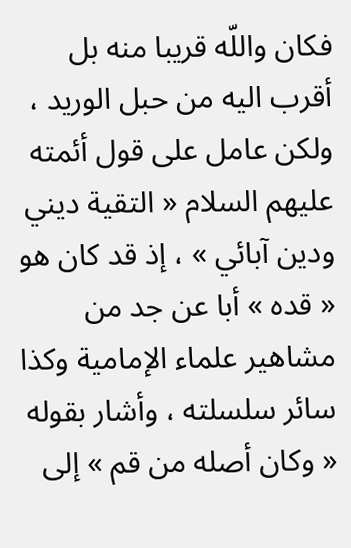فكان واللّه قريبا منه بل أقرب اليه من حبل الوريد ، ولكن عامل على قول أئمته عليهم السلام « التقية ديني ودين آبائي » ، إذ قد كان هو « قده » أبا عن جد من مشاهير علماء الإمامية وكذا سائر سلسلته ، وأشار بقوله « وكان أصله من قم » إلى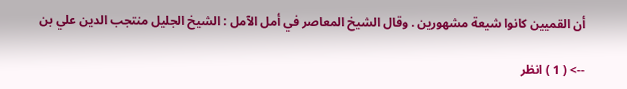أن القميين كانوا شيعة مشهورين . وقال الشيخ المعاصر في أمل الآمل : الشيخ الجليل منتجب الدين علي بن

--> ( 1 ) انظر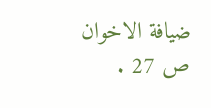ضيافة الاخوان ص 27 .